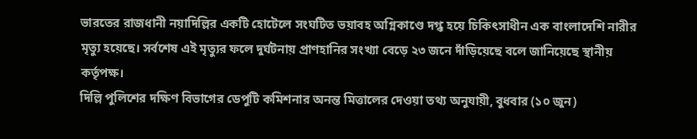ভারতের রাজধানী নয়াদিল্লির একটি হোটেলে সংঘটিত ভয়াবহ অগ্নিকাণ্ডে দগ্ধ হয়ে চিকিৎসাধীন এক বাংলাদেশি নারীর মৃত্যু হয়েছে। সর্বশেষ এই মৃত্যুর ফলে দুর্ঘটনায় প্রাণহানির সংখ্যা বেড়ে ২৩ জনে দাঁড়িয়েছে বলে জানিয়েছে স্থানীয় কর্তৃপক্ষ।
দিল্লি পুলিশের দক্ষিণ বিভাগের ডেপুটি কমিশনার অনন্ত মিত্তালের দেওয়া তথ্য অনুযায়ী, বুধবার (১০ জুন)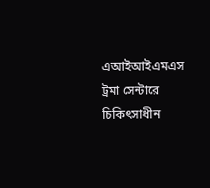এআইআইএমএস ট্রমা সেন্টারে চিকিৎসাধীন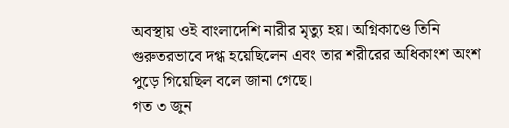অবস্থায় ওই বাংলাদেশি নারীর মৃত্যু হয়। অগ্নিকাণ্ডে তিনি গুরুতরভাবে দগ্ধ হয়েছিলেন এবং তার শরীরের অধিকাংশ অংশ পুড়ে গিয়েছিল বলে জানা গেছে।
গত ৩ জুন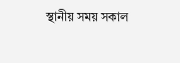স্থানীয় সময় সকাল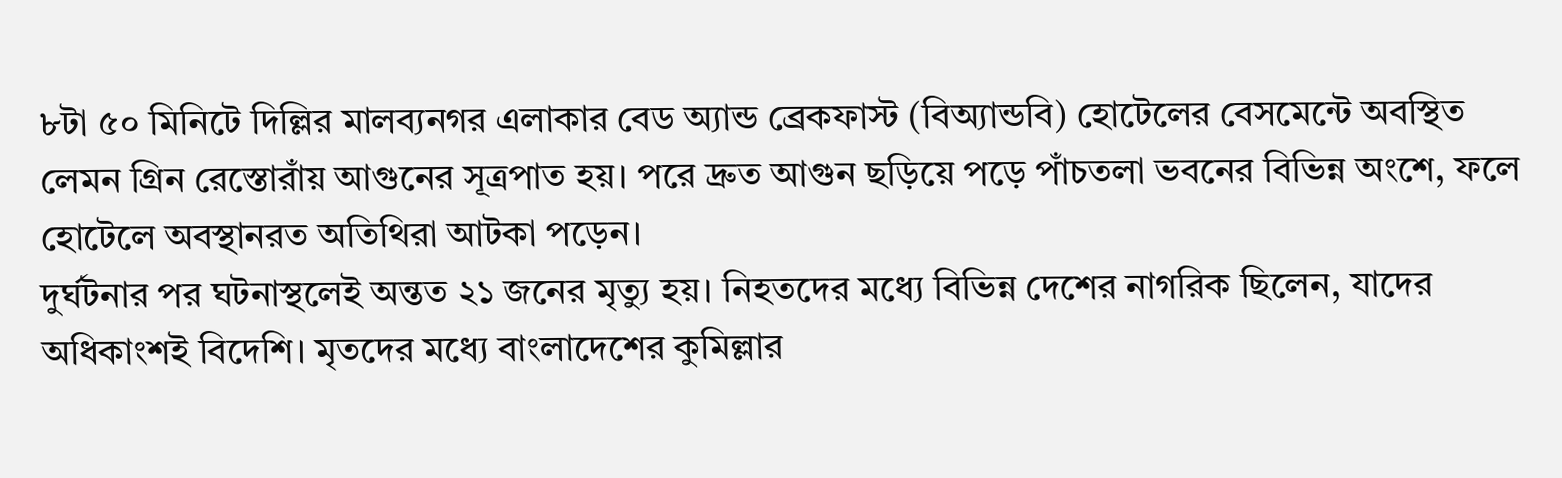৮টা ৫০ মিনিটে দিল্লির মালব্যনগর এলাকার বেড অ্যান্ড ব্রেকফাস্ট (বিঅ্যান্ডবি) হোটেলের বেসমেন্টে অবস্থিত লেমন গ্রিন রেস্তোরাঁয় আগুনের সূত্রপাত হয়। পরে দ্রুত আগুন ছড়িয়ে পড়ে পাঁচতলা ভবনের বিভিন্ন অংশে, ফলে হোটেলে অবস্থানরত অতিথিরা আটকা পড়েন।
দুর্ঘটনার পর ঘটনাস্থলেই অন্তত ২১ জনের মৃত্যু হয়। নিহতদের মধ্যে বিভিন্ন দেশের নাগরিক ছিলেন, যাদের অধিকাংশই বিদেশি। মৃতদের মধ্যে বাংলাদেশের কুমিল্লার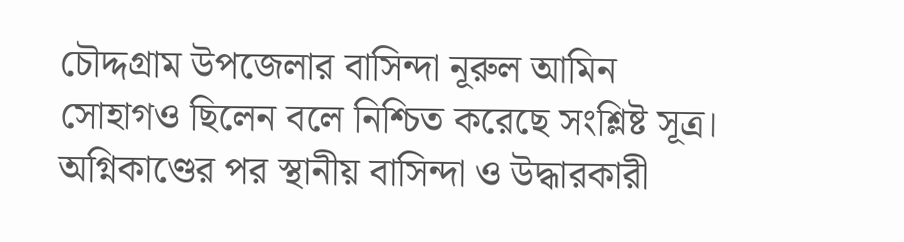চৌদ্দগ্রাম উপজেলার বাসিন্দা নূরুল আমিন সোহাগও ছিলেন বলে নিশ্চিত করেছে সংশ্লিষ্ট সূত্র।
অগ্নিকাণ্ডের পর স্থানীয় বাসিন্দা ও উদ্ধারকারী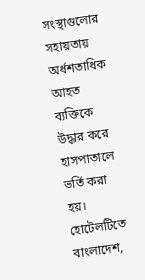সংস্থাগুলোর সহায়তায় অর্ধশতাধিক আহত ব্যক্তিকে উদ্ধার করে হাসপাতালে ভর্তি করা হয়। হোটেলটিতে বাংলাদেশ,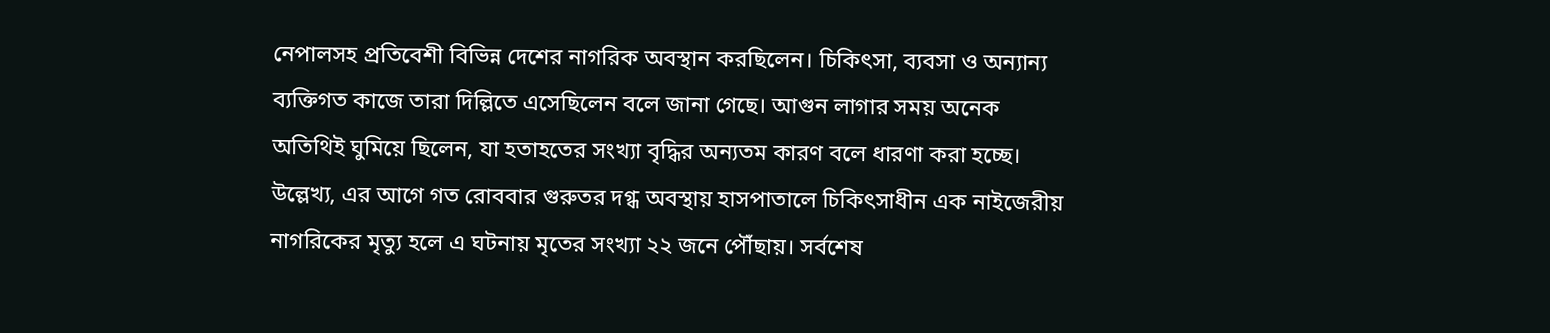নেপালসহ প্রতিবেশী বিভিন্ন দেশের নাগরিক অবস্থান করছিলেন। চিকিৎসা, ব্যবসা ও অন্যান্য ব্যক্তিগত কাজে তারা দিল্লিতে এসেছিলেন বলে জানা গেছে। আগুন লাগার সময় অনেক অতিথিই ঘুমিয়ে ছিলেন, যা হতাহতের সংখ্যা বৃদ্ধির অন্যতম কারণ বলে ধারণা করা হচ্ছে।
উল্লেখ্য, এর আগে গত রোববার গুরুতর দগ্ধ অবস্থায় হাসপাতালে চিকিৎসাধীন এক নাইজেরীয় নাগরিকের মৃত্যু হলে এ ঘটনায় মৃতের সংখ্যা ২২ জনে পৌঁছায়। সর্বশেষ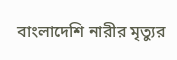বাংলাদেশি নারীর মৃত্যুর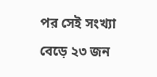পর সেই সংখ্যা বেড়ে ২৩ জন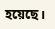হয়েছে।